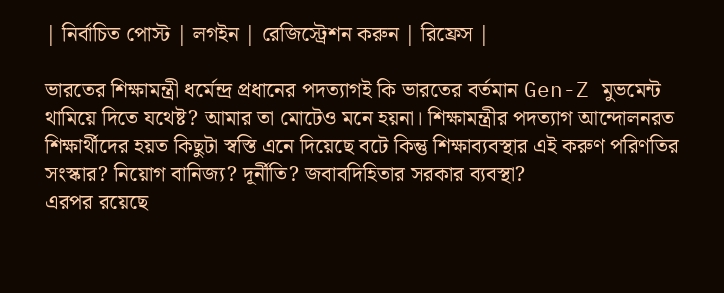| নির্বাচিত পোস্ট | লগইন | রেজিস্ট্রেশন করুন | রিফ্রেস |

ভারতের শিক্ষামন্ত্রী ধর্মেন্দ্র প্রধানের পদত্যাগই কি ভারতের বর্তমান Gen-Z মুভমেন্ট থামিয়ে দিতে যথেষ্ট? আমার তা মোটেও মনে হয়না। শিক্ষামন্ত্রীর পদত্যাগ আন্দোলনরত শিক্ষার্থীদের হয়ত কিছুটা স্বস্তি এনে দিয়েছে বটে কিন্তু শিক্ষাব্যবস্থার এই করুণ পরিণতির সংস্কার? নিয়োগ বানিজ্য? দূর্নীতি? জবাবদিহিতার সরকার ব্যবস্থা?
এরপর রয়েছে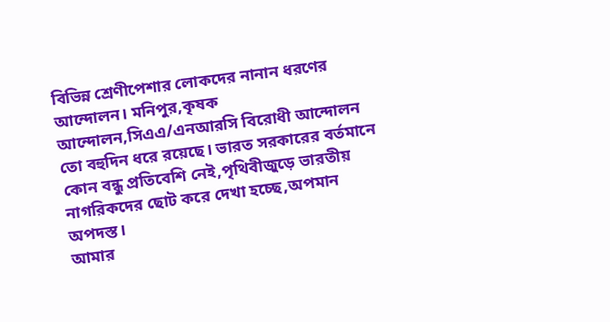বিভিন্ন শ্রেণীপেশার লোকদের নানান ধরণের আন্দোলন। মনিপুর,কৃষক আন্দোলন,সিএএ/এনআরসি বিরোধী আন্দোলন তো বহুদিন ধরে রয়েছে। ভারত সরকারের বর্তমানে কোন বন্ধু প্রতিবেশি নেই,পৃথিবীজুড়ে ভারতীয় নাগরিকদের ছোট করে দেখা হচ্ছে,অপমান অপদস্ত।
আমার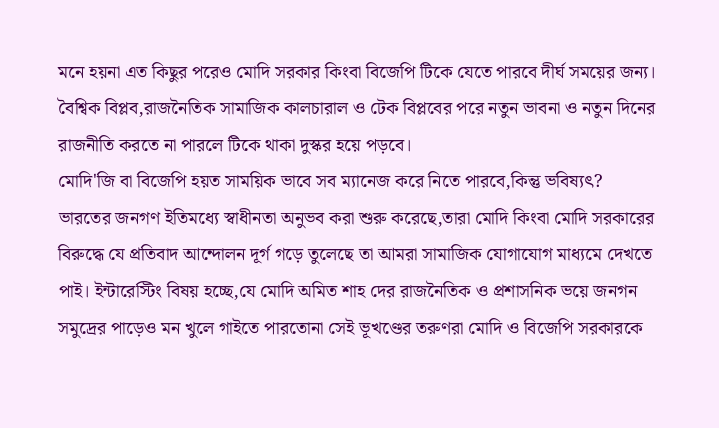মনে হয়না এত কিছুর পরেও মোদি সরকার কিংবা বিজেপি টিকে যেতে পারবে দীর্ঘ সময়ের জন্য। বৈশ্বিক বিপ্লব,রাজনৈতিক সামাজিক কালচারাল ও টেক বিপ্লবের পরে নতুন ভাবনা ও নতুন দিনের রাজনীতি করতে না পারলে টিকে থাকা দুস্কর হয়ে পড়বে।
মোদি'জি বা বিজেপি হয়ত সাময়িক ভাবে সব ম্যানেজ করে নিতে পারবে,কিন্তু ভবিষ্যৎ?
ভারতের জনগণ ইতিমধ্যে স্বাধীনতা অনুভব করা শুরু করেছে,তারা মোদি কিংবা মোদি সরকারের বিরুদ্ধে যে প্রতিবাদ আন্দোলন দূর্গ গড়ে তুলেছে তা আমরা সামাজিক যোগাযোগ মাধ্যমে দেখতে পাই। ইন্টারেস্টিং বিষয় হচ্ছে,যে মোদি অমিত শাহ দের রাজনৈতিক ও প্রশাসনিক ভয়ে জনগন সমুদ্রের পাড়েও মন খুলে গাইতে পারতোনা সেই ভূখণ্ডের তরুণরা মোদি ও বিজেপি সরকারকে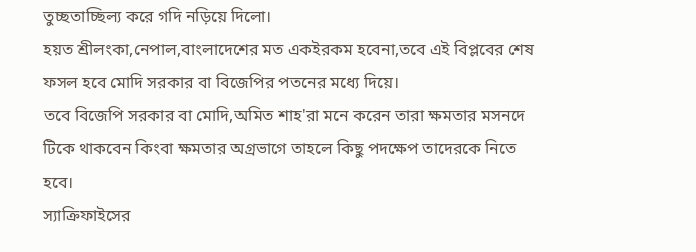তুচ্ছতাচ্ছিল্য করে গদি নড়িয়ে দিলো।
হয়ত শ্রীলংকা,নেপাল,বাংলাদেশের মত একইরকম হবেনা,তবে এই বিপ্লবের শেষ ফসল হবে মোদি সরকার বা বিজেপির পতনের মধ্যে দিয়ে।
তবে বিজেপি সরকার বা মোদি,অমিত শাহ'রা মনে করেন তারা ক্ষমতার মসনদে টিকে থাকবেন কিংবা ক্ষমতার অগ্রভাগে তাহলে কিছু পদক্ষেপ তাদেরকে নিতে হবে।
স্যাক্রিফাইসের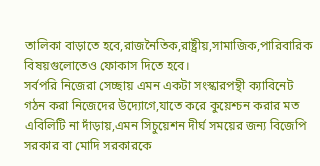তালিকা বাড়াতে হবে,রাজনৈতিক,রাষ্ট্রীয়,সামাজিক,পারিবারিক বিষয়গুলোতেও ফোকাস দিতে হবে।
সর্বপরি নিজেরা সেচ্ছায় এমন একটা সংস্কারপন্থী ক্যাবিনেট গঠন করা নিজেদের উদ্যোগে,যাতে করে কুয়েশ্চন করার মত এবিলিটি না দাঁড়ায়,এমন সিচুয়েশন দীর্ঘ সময়ের জন্য বিজেপি সরকার বা মোদি সরকারকে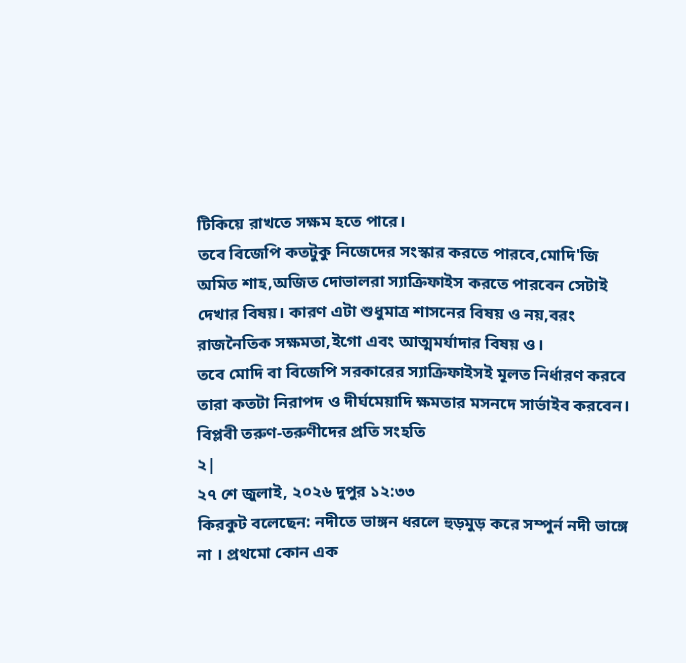টিকিয়ে রাখতে সক্ষম হতে পারে।
তবে বিজেপি কতটুকু নিজেদের সংস্কার করতে পারবে,মোদি'জি অমিত শাহ,অজিত দোভালরা স্যাক্রিফাইস করতে পারবেন সেটাই দেখার বিষয়। কারণ এটা শুধুমাত্র শাসনের বিষয় ও নয়,বরং রাজনৈতিক সক্ষমতা,ইগো এবং আত্মমর্যাদার বিষয় ও।
তবে মোদি বা বিজেপি সরকারের স্যাক্রিফাইসই মূলত নির্ধারণ করবে তারা কতটা নিরাপদ ও দীর্ঘমেয়াদি ক্ষমতার মসনদে সার্ভাইব করবেন।
বিপ্লবী তরুণ-তরুণীদের প্রতি সংহতি
২|
২৭ শে জুলাই, ২০২৬ দুপুর ১২:৩৩
কিরকুট বলেছেন: নদীতে ভাঙ্গন ধরলে হুড়মুড় করে সম্পুর্ন নদী ভাঙ্গে না । প্রথমো কোন এক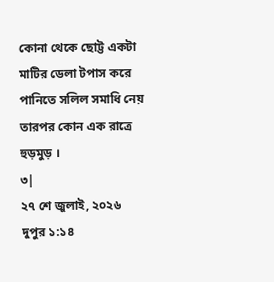কোনা থেকে ছোট্ট একটা মাটির ডেলা টপাস করে পানিতে সলিল সমাধি নেয় তারপর কোন এক রাত্রে হুড়মুড় ।
৩|
২৭ শে জুলাই, ২০২৬ দুপুর ১:১৪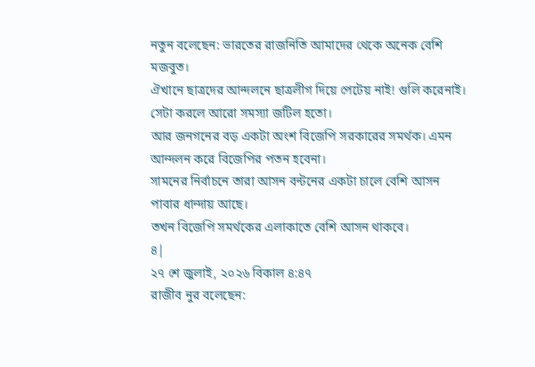নতুন বলেছেন: ভারতের রাজনিতি আমাদের থেকে অনেক বেশি মজবুত।
ঐখানে ছাত্রদের আন্দলনে ছাত্রলীগ দিয়ে পেটেয় নাই! গুলি করেনাই। সেটা করলে আরো সমস্যা জটিল হতো।
আর জনগনের বড় একটা অংশ বিজেপি সরকারের সমর্থক। এমন আন্দলন করে বিজেপির পতন হবেনা।
সামনের নির্বাচনে তারা আসন বন্টনের একটা চালে বেশি আসন পাবার ধান্দায় আছে।
তখন বিজেপি সমর্থকের এলাকাতে বেশি আসন থাকবে।
৪|
২৭ শে জুলাই, ২০২৬ বিকাল ৪:৪৭
রাজীব নুর বলেছেন: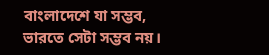বাংলাদেশে যা সম্ভব, ভারতে সেটা সম্ভব নয়।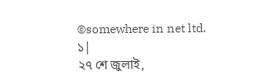©somewhere in net ltd.
১|
২৭ শে জুলাই,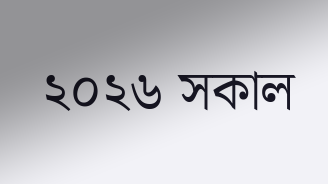২০২৬ সকাল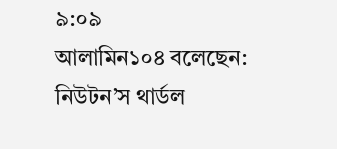৯:০৯
আলামিন১০৪ বলেছেন: নিউটন’স থার্ডল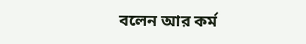বলেন আর কর্ম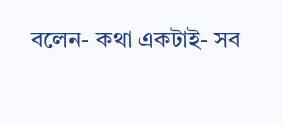বলেন- কথা একটাই- সব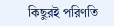কিছুরই পরিণতি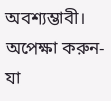অবশ্যম্ভাবী। অপেক্ষা করুন- যা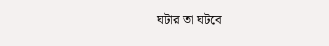ঘটার তা ঘটবে